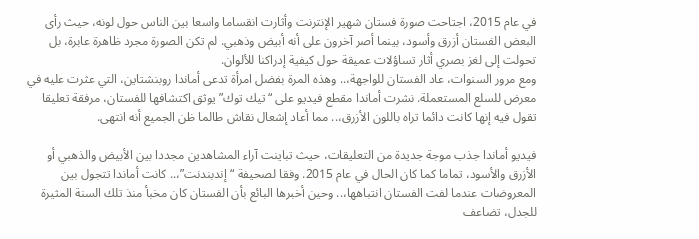في عام 2015، اجتاحت صورة فستان شهير الإنترنت وأثارت انقساما واسعا بين الناس حول لونه، حيث رأى البعض الفستان أزرق وأسود، بينما أصر آخرون على أنه أبيض وذهبي. لم تكن الصورة مجرد ظاهرة عابرة، بل تحولت إلى لغز بصري أثار تساؤلات عميقة حول كيفية إدراكنا للألوان.
ومع مرور السنوات، عاد الفستان للواجهة،.. وهذه المرة بفضل امرأة تدعى أماندا روبنشتاين، التي عثرت عليه في معرض للسلع المستعملة. نشرت أماندا مقطع فيديو على “تيك توك” يوثق اكتشافها للفستان، مرفقة تعليقا تقول فيه إنها كانت دائما تراه باللون الأزرق،.. مما أعاد إشعال نقاش طالما ظن الجميع أنه انتهى.

فيديو أماندا جذب موجة جديدة من التعليقات، حيث تباينت آراء المشاهدين مجددا بين الأبيض والذهبي أو الأزرق والأسود، تماما كما كان الحال في عام 2015. وفقا لصحيفة “إندبندنت”،.. كانت أماندا تتجول بين المعروضات عندما لفت الفستان انتباهها،.. وحين أخبرها البائع بأن الفستان كان مخبأ منذ تلك السنة المثيرة للجدل، تضاعف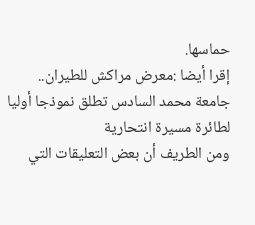حماسها.
إقرا أيضا :معرض مراكش للطيران.. جامعة محمد السادس تطلق نموذجا أوليا لطائرة مسيرة انتحارية
ومن الطريف أن بعض التعليقات التي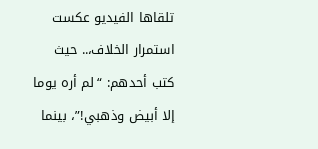تلقاها الفيديو عكست استمرار الخلاف،.. حيث كتب أحدهم: “لم أره يوما إلا أبيض وذهبي!”، بينما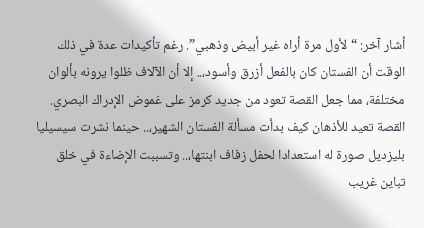أشار آخر: “لأول مرة أراه غير أبيض وذهبي”. رغم تأكيدات عدة في ذلك الوقت أن الفستان كان بالفعل أزرق وأسود،.. إلا أن الآلاف ظلوا يرونه بألوان مختلفة، مما جعل القصة تعود من جديد كرمز على غموض الإدراك البصري.
القصة تعيد للأذهان كيف بدأت مسألة الفستان الشهير،.. حينما نشرت سيسيليا بليزديل صورة له استعدادا لحفل زفاف ابنتها،.. وتسببت الإضاءة في خلق تباين غريب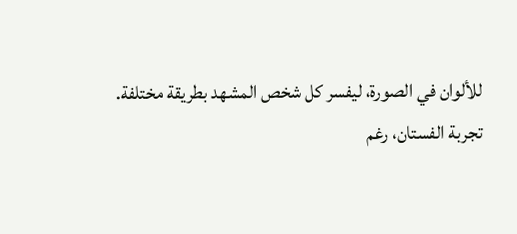للألوان في الصورة، ليفسر كل شخص المشهد بطريقة مختلفة.
تجربة الفستان، رغم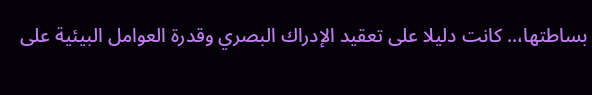بساطتها،.. كانت دليلا على تعقيد الإدراك البصري وقدرة العوامل البيئية على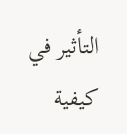التأثير في كيفية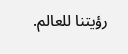رؤيتنا للعالم.